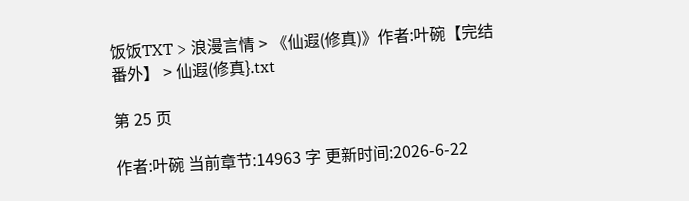饭饭TXT > 浪漫言情 > 《仙遐(修真)》作者:叶碗【完结 番外】 > 仙遐(修真}.txt

第 25 页

作者:叶碗 当前章节:14963 字 更新时间:2026-6-22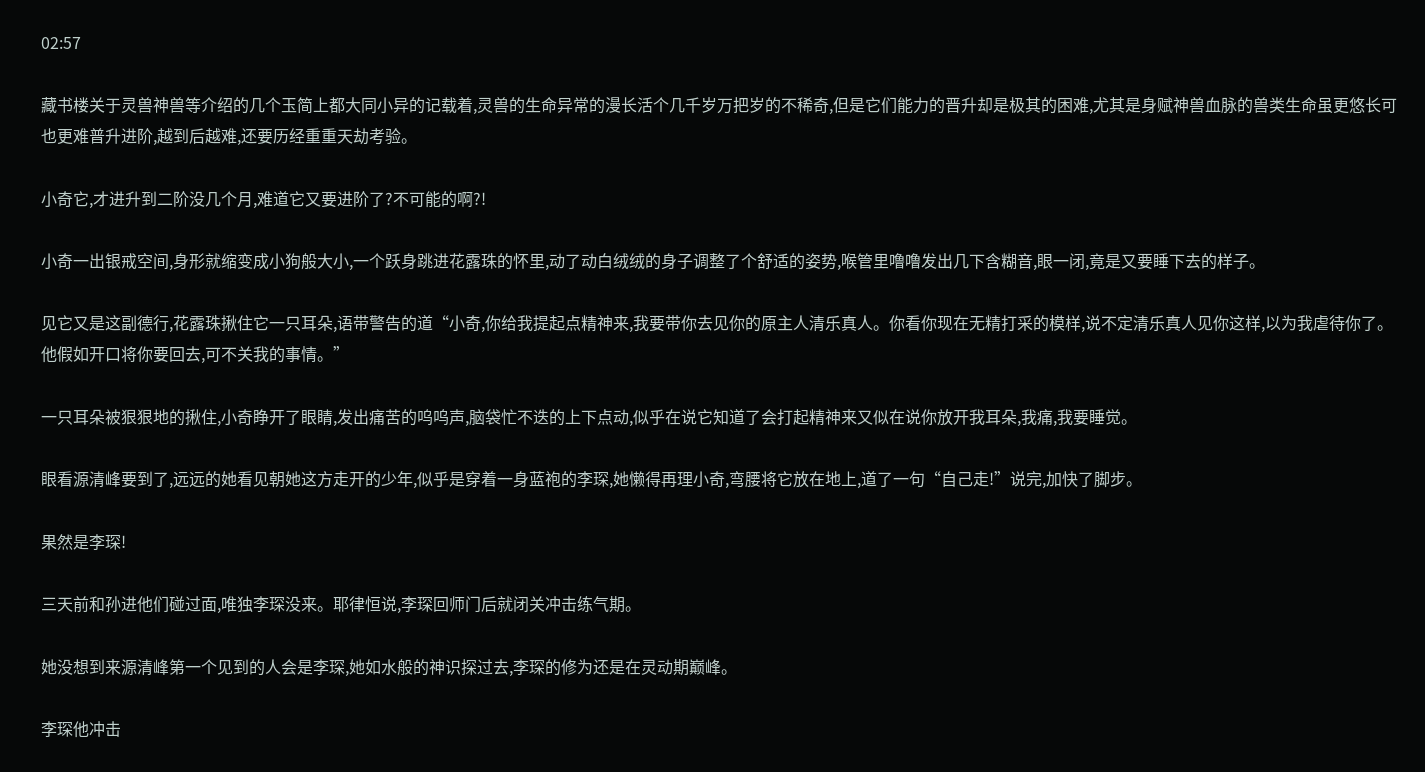02:57

藏书楼关于灵兽神兽等介绍的几个玉简上都大同小异的记载着,灵兽的生命异常的漫长活个几千岁万把岁的不稀奇,但是它们能力的晋升却是极其的困难,尤其是身赋神兽血脉的兽类生命虽更悠长可也更难普升进阶,越到后越难,还要历经重重天劫考验。

小奇它,才进升到二阶没几个月,难道它又要进阶了?不可能的啊?!

小奇一出银戒空间,身形就缩变成小狗般大小,一个跃身跳进花露珠的怀里,动了动白绒绒的身子调整了个舒适的姿势,喉管里噜噜发出几下含糊音,眼一闭,竟是又要睡下去的样子。

见它又是这副德行,花露珠揪住它一只耳朵,语带警告的道“小奇,你给我提起点精神来,我要带你去见你的原主人清乐真人。你看你现在无精打采的模样,说不定清乐真人见你这样,以为我虐待你了。他假如开口将你要回去,可不关我的事情。”

一只耳朵被狠狠地的揪住,小奇睁开了眼睛,发出痛苦的呜呜声,脑袋忙不迭的上下点动,似乎在说它知道了会打起精神来又似在说你放开我耳朵,我痛,我要睡觉。

眼看源清峰要到了,远远的她看见朝她这方走开的少年,似乎是穿着一身蓝袍的李琛,她懒得再理小奇,弯腰将它放在地上,道了一句“自己走!”说完,加快了脚步。

果然是李琛!

三天前和孙进他们碰过面,唯独李琛没来。耶律恒说,李琛回师门后就闭关冲击练气期。

她没想到来源清峰第一个见到的人会是李琛,她如水般的神识探过去,李琛的修为还是在灵动期巅峰。

李琛他冲击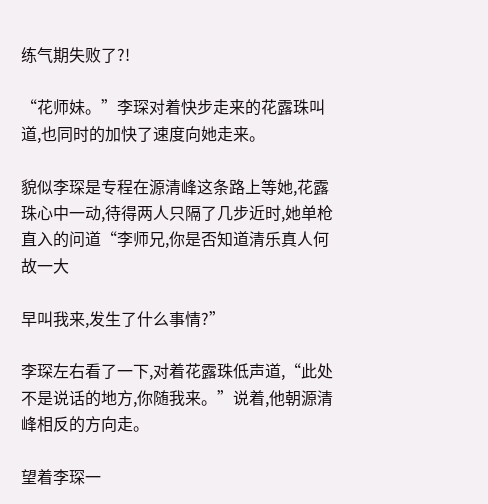练气期失败了?!

“花师妹。”李琛对着快步走来的花露珠叫道,也同时的加快了速度向她走来。

貌似李琛是专程在源清峰这条路上等她,花露珠心中一动,待得两人只隔了几步近时,她单枪直入的问道“李师兄,你是否知道清乐真人何故一大

早叫我来,发生了什么事情?”

李琛左右看了一下,对着花露珠低声道,“此处不是说话的地方,你随我来。”说着,他朝源清峰相反的方向走。

望着李琛一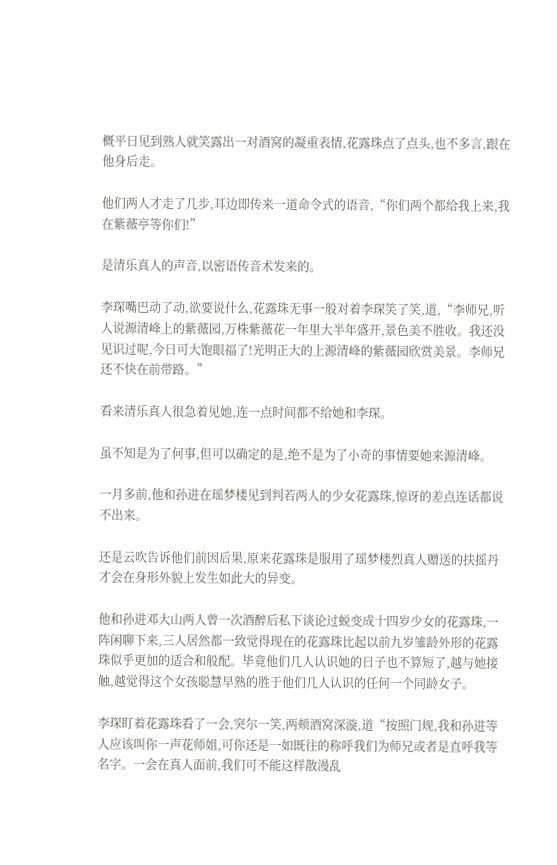概平日见到熟人就笑露出一对酒窝的凝重表情,花露珠点了点头,也不多言,跟在他身后走。

他们两人才走了几步,耳边即传来一道命令式的语音,“你们两个都给我上来,我在紫薇亭等你们!”

是清乐真人的声音,以密语传音术发来的。

李琛嘴巴动了动,欲要说什么,花露珠无事一般对着李琛笑了笑,道,“李师兄,听人说源清峰上的紫薇园,万株紫薇花一年里大半年盛开,景色美不胜收。我还没见识过呢,今日可大饱眼福了!光明正大的上源清峰的紫薇园欣赏美景。李师兄还不快在前带路。”

看来清乐真人很急着见她,连一点时间都不给她和李琛。

虽不知是为了何事,但可以确定的是,绝不是为了小奇的事情要她来源清峰。

一月多前,他和孙进在瑶梦楼见到判若两人的少女花露珠,惊讶的差点连话都说不出来。

还是云吹告诉他们前因后果,原来花露珠是服用了瑶梦楼烈真人赠送的扶摇丹才会在身形外貌上发生如此大的异变。

他和孙进邓大山两人曾一次酒醉后私下谈论过蜕变成十四岁少女的花露珠,一阵闲聊下来,三人居然都一致觉得现在的花露珠比起以前九岁雏龄外形的花露珠似乎更加的适合和般配。毕竟他们几人认识她的日子也不算短了,越与她接触,越觉得这个女孩聪慧早熟的胜于他们几人认识的任何一个同龄女子。

李琛盯着花露珠看了一会,突尔一笑,两颊酒窝深漩,道“按照门规,我和孙进等人应该叫你一声花师姐,可你还是一如既往的称呼我们为师兄或者是直呼我等名字。一会在真人面前,我们可不能这样散漫乱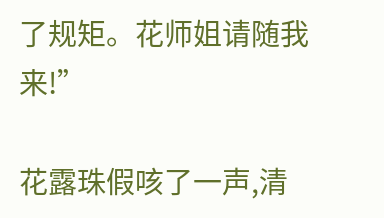了规矩。花师姐请随我来!”

花露珠假咳了一声,清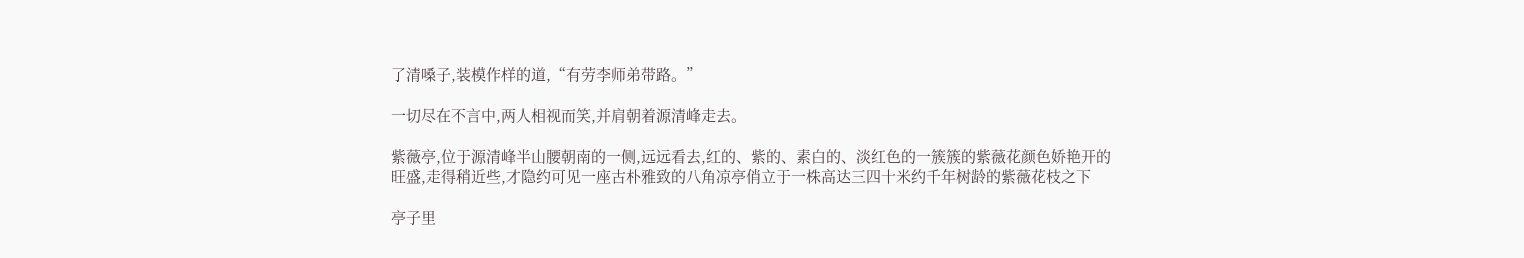了清嗓子,装模作样的道,“有劳李师弟带路。”

一切尽在不言中,两人相视而笑,并肩朝着源清峰走去。

紫薇亭,位于源清峰半山腰朝南的一侧,远远看去,红的、紫的、素白的、淡红色的一簇簇的紫薇花颜色娇艳开的旺盛,走得稍近些,才隐约可见一座古朴雅致的八角凉亭俏立于一株高达三四十米约千年树龄的紫薇花枝之下

亭子里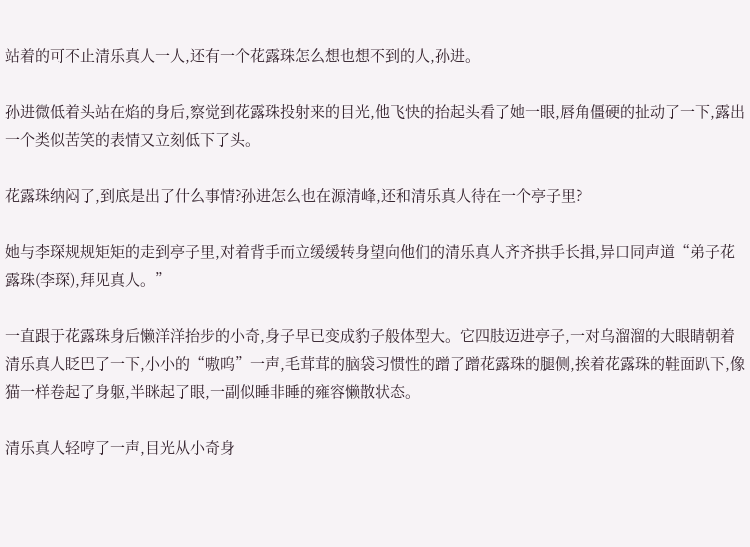站着的可不止清乐真人一人,还有一个花露珠怎么想也想不到的人,孙进。

孙进微低着头站在焰的身后,察觉到花露珠投射来的目光,他飞快的抬起头看了她一眼,唇角僵硬的扯动了一下,露出一个类似苦笑的表情又立刻低下了头。

花露珠纳闷了,到底是出了什么事情?孙进怎么也在源清峰,还和清乐真人待在一个亭子里?

她与李琛规规矩矩的走到亭子里,对着背手而立缓缓转身望向他们的清乐真人齐齐拱手长揖,异口同声道“弟子花露珠(李琛),拜见真人。”

一直跟于花露珠身后懒洋洋抬步的小奇,身子早已变成豹子般体型大。它四肢迈进亭子,一对乌溜溜的大眼睛朝着清乐真人眨巴了一下,小小的“嗷呜”一声,毛茸茸的脑袋习惯性的蹭了蹭花露珠的腿侧,挨着花露珠的鞋面趴下,像猫一样卷起了身躯,半眯起了眼,一副似睡非睡的雍容懒散状态。

清乐真人轻哼了一声,目光从小奇身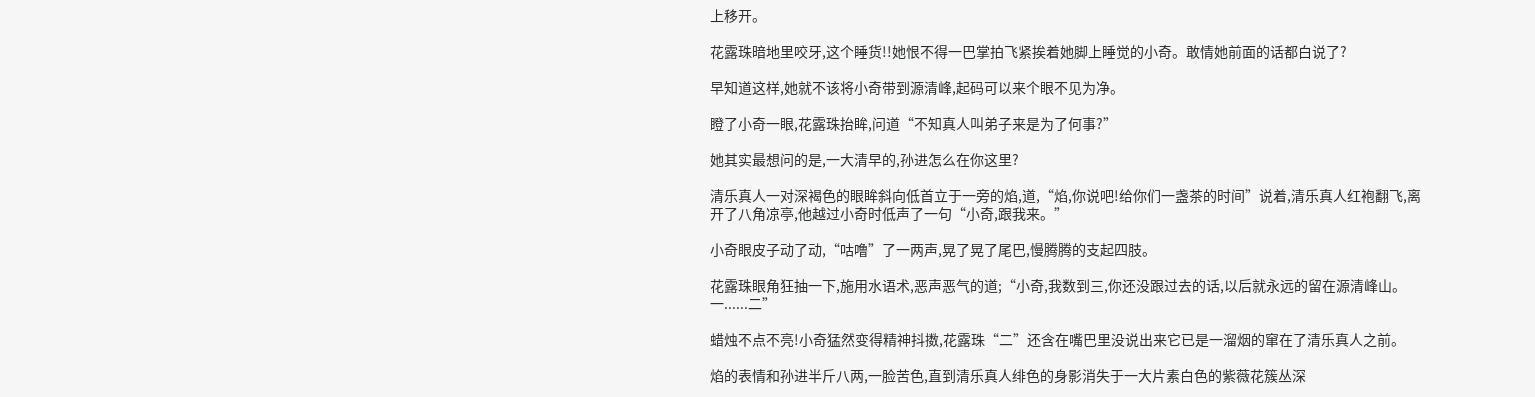上移开。

花露珠暗地里咬牙,这个睡货!!她恨不得一巴掌拍飞紧挨着她脚上睡觉的小奇。敢情她前面的话都白说了?

早知道这样,她就不该将小奇带到源清峰,起码可以来个眼不见为净。

瞪了小奇一眼,花露珠抬眸,问道“不知真人叫弟子来是为了何事?”

她其实最想问的是,一大清早的,孙进怎么在你这里?

清乐真人一对深褐色的眼眸斜向低首立于一旁的焰,道,“焰,你说吧!给你们一盏茶的时间”说着,清乐真人红袍翻飞,离开了八角凉亭,他越过小奇时低声了一句“小奇,跟我来。”

小奇眼皮子动了动,“咕噜”了一两声,晃了晃了尾巴,慢腾腾的支起四肢。

花露珠眼角狂抽一下,施用水语术,恶声恶气的道;“小奇,我数到三,你还没跟过去的话,以后就永远的留在源清峰山。一......二”

蜡烛不点不亮!小奇猛然变得精神抖擞,花露珠“二”还含在嘴巴里没说出来它已是一溜烟的窜在了清乐真人之前。

焰的表情和孙进半斤八两,一脸苦色,直到清乐真人绯色的身影消失于一大片素白色的紫薇花簇丛深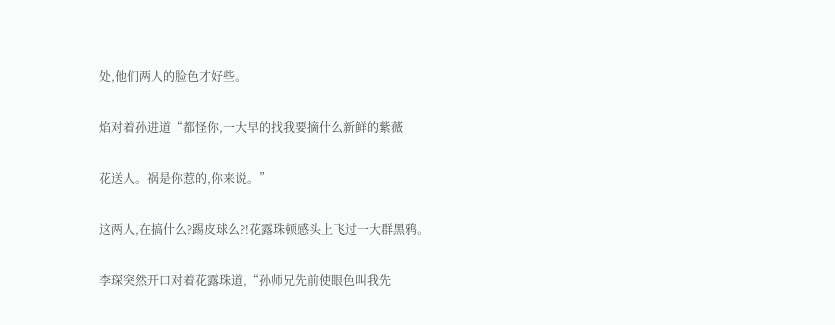处,他们两人的脸色才好些。

焰对着孙进道“都怪你,一大早的找我要摘什么新鲜的紫薇

花送人。祸是你惹的,你来说。”

这两人,在搞什么?踢皮球么?!花露珠顿感头上飞过一大群黑鸦。

李琛突然开口对着花露珠道,“孙师兄先前使眼色叫我先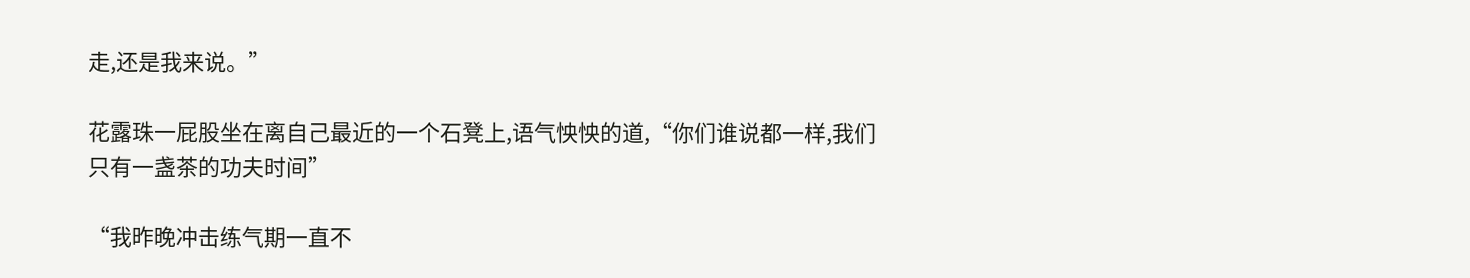走,还是我来说。”

花露珠一屁股坐在离自己最近的一个石凳上,语气怏怏的道,“你们谁说都一样,我们只有一盏茶的功夫时间”

“我昨晚冲击练气期一直不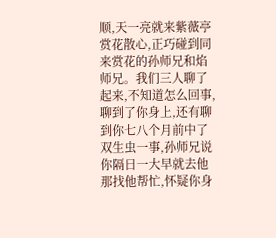顺,天一亮就来紫薇亭赏花散心,正巧碰到同来赏花的孙师兄和焰师兄。我们三人聊了起来,不知道怎么回事,聊到了你身上,还有聊到你七八个月前中了双生虫一事,孙师兄说你隔日一大早就去他那找他帮忙,怀疑你身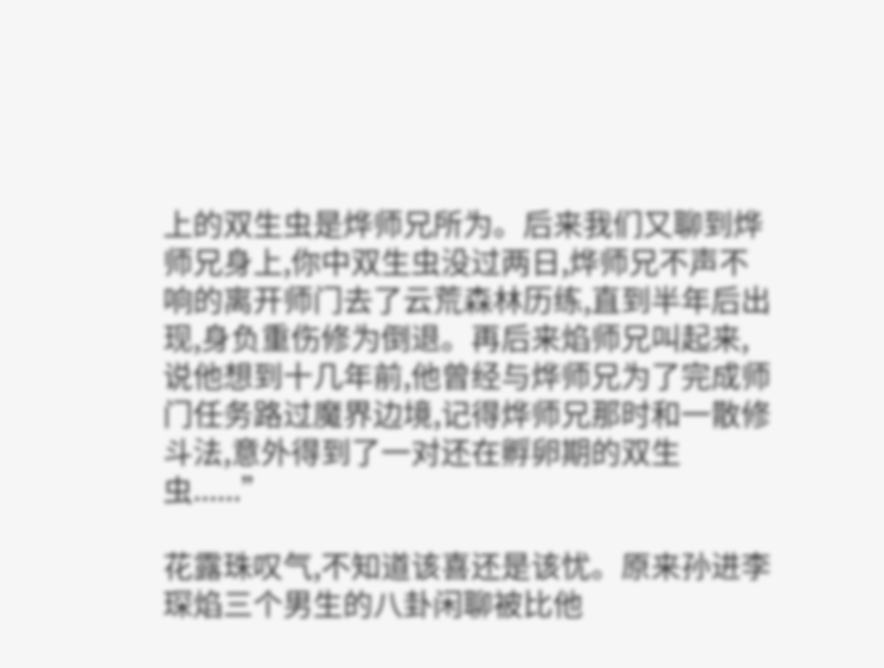上的双生虫是烨师兄所为。后来我们又聊到烨师兄身上,你中双生虫没过两日,烨师兄不声不响的离开师门去了云荒森林历练,直到半年后出现,身负重伤修为倒退。再后来焰师兄叫起来,说他想到十几年前,他曾经与烨师兄为了完成师门任务路过魔界边境,记得烨师兄那时和一散修斗法,意外得到了一对还在孵卵期的双生虫......”

花露珠叹气,不知道该喜还是该忧。原来孙进李琛焰三个男生的八卦闲聊被比他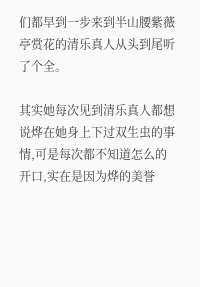们都早到一步来到半山腰紫薇亭赏花的清乐真人从头到尾听了个全。

其实她每次见到清乐真人都想说烨在她身上下过双生虫的事情,可是每次都不知道怎么的开口,实在是因为烨的美誉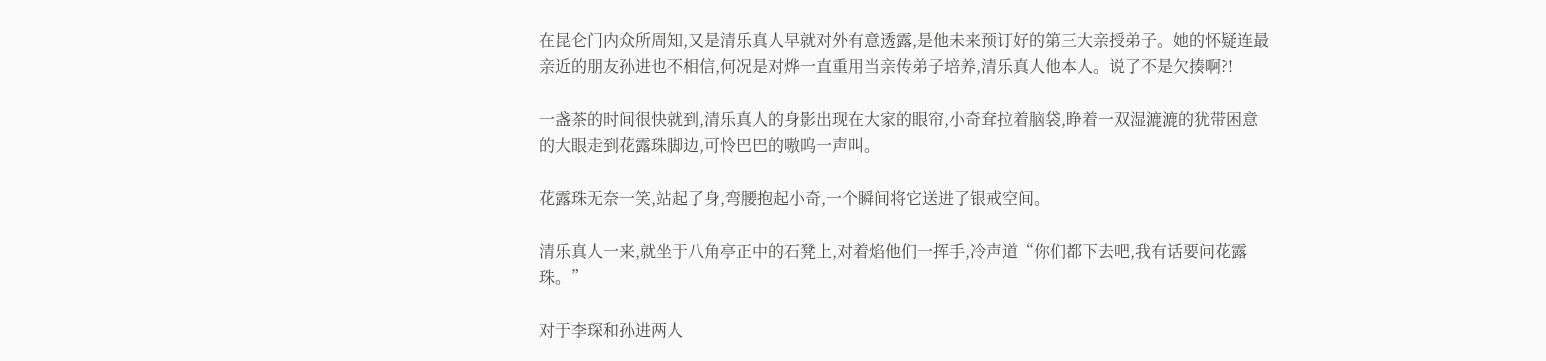在昆仑门内众所周知,又是清乐真人早就对外有意透露,是他未来预订好的第三大亲授弟子。她的怀疑连最亲近的朋友孙进也不相信,何况是对烨一直重用当亲传弟子培养,清乐真人他本人。说了不是欠揍啊?!

一盏茶的时间很快就到,清乐真人的身影出现在大家的眼帘,小奇耷拉着脑袋,睁着一双湿漉漉的犹带困意的大眼走到花露珠脚边,可怜巴巴的嗷呜一声叫。

花露珠无奈一笑,站起了身,弯腰抱起小奇,一个瞬间将它送进了银戒空间。

清乐真人一来,就坐于八角亭正中的石凳上,对着焰他们一挥手,冷声道“你们都下去吧,我有话要问花露珠。”

对于李琛和孙进两人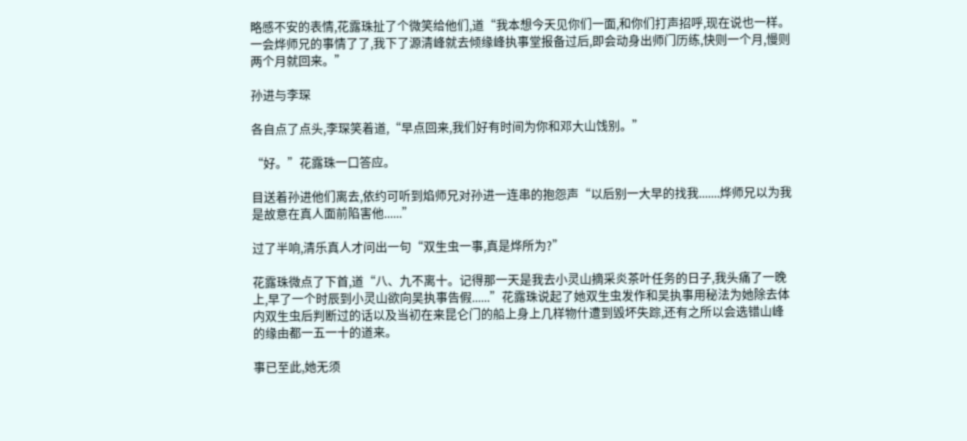略感不安的表情,花露珠扯了个微笑给他们,道“我本想今天见你们一面,和你们打声招呼,现在说也一样。一会烨师兄的事情了了,我下了源清峰就去倾缘峰执事堂报备过后,即会动身出师门历练,快则一个月,慢则两个月就回来。”

孙进与李琛

各自点了点头,李琛笑着道,“早点回来,我们好有时间为你和邓大山饯别。”

“好。”花露珠一口答应。

目送着孙进他们离去,依约可听到焰师兄对孙进一连串的抱怨声“以后别一大早的找我.......烨师兄以为我是故意在真人面前陷害他......”

过了半响,清乐真人才问出一句“双生虫一事,真是烨所为?”

花露珠微点了下首,道“八、九不离十。记得那一天是我去小灵山摘采炎茶叶任务的日子,我头痛了一晚上,早了一个时辰到小灵山欲向吴执事告假......”花露珠说起了她双生虫发作和吴执事用秘法为她除去体内双生虫后判断过的话以及当初在来昆仑门的船上身上几样物什遭到毁坏失踪,还有之所以会选错山峰的缘由都一五一十的道来。

事已至此,她无须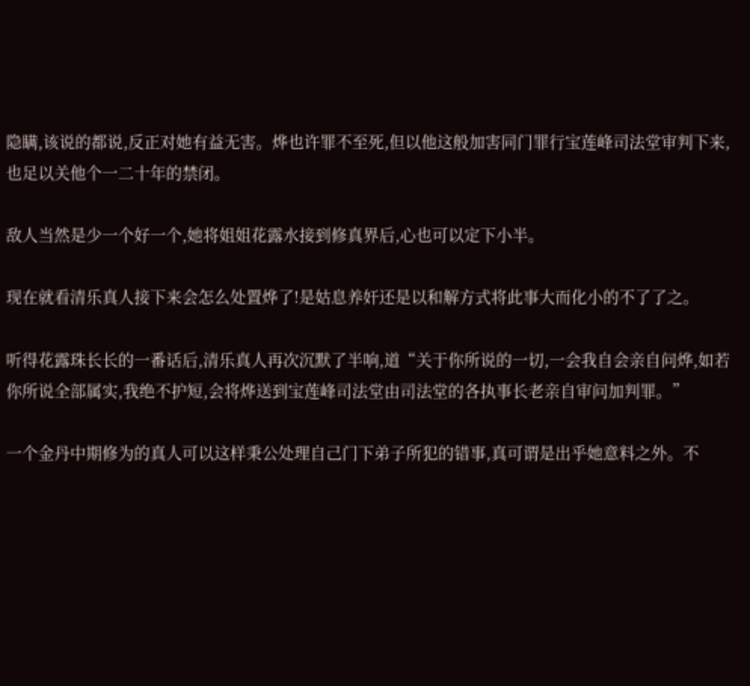隐瞒,该说的都说,反正对她有益无害。烨也许罪不至死,但以他这般加害同门罪行宝莲峰司法堂审判下来,也足以关他个一二十年的禁闭。

敌人当然是少一个好一个,她将姐姐花露水接到修真界后,心也可以定下小半。

现在就看清乐真人接下来会怎么处置烨了!是姑息养奸还是以和解方式将此事大而化小的不了了之。

听得花露珠长长的一番话后,清乐真人再次沉默了半响,道“关于你所说的一切,一会我自会亲自问烨,如若你所说全部属实,我绝不护短,会将烨送到宝莲峰司法堂由司法堂的各执事长老亲自审问加判罪。”

一个金丹中期修为的真人可以这样秉公处理自己门下弟子所犯的错事,真可谓是出乎她意料之外。不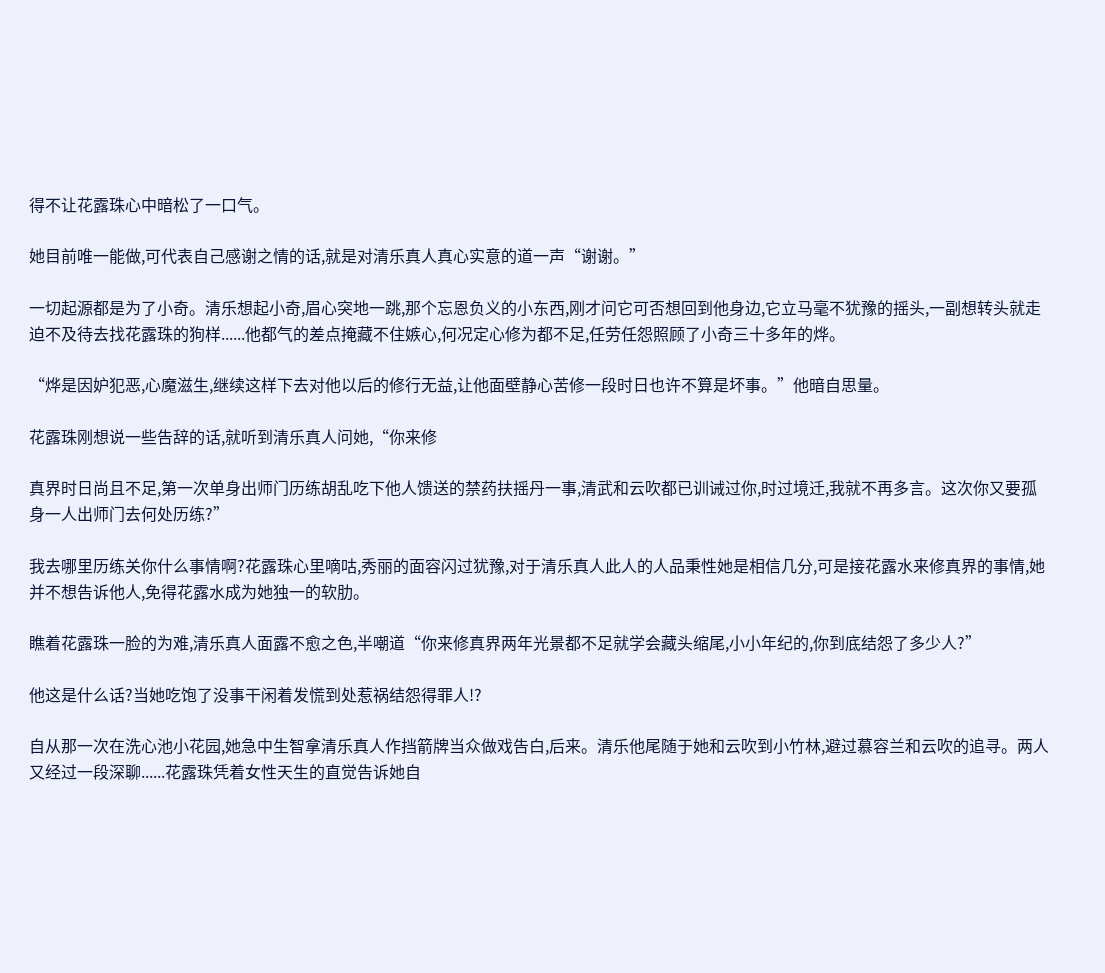得不让花露珠心中暗松了一口气。

她目前唯一能做,可代表自己感谢之情的话,就是对清乐真人真心实意的道一声“谢谢。”

一切起源都是为了小奇。清乐想起小奇,眉心突地一跳,那个忘恩负义的小东西,刚才问它可否想回到他身边,它立马毫不犹豫的摇头,一副想转头就走迫不及待去找花露珠的狗样......他都气的差点掩藏不住嫉心,何况定心修为都不足,任劳任怨照顾了小奇三十多年的烨。

“烨是因妒犯恶,心魔滋生,继续这样下去对他以后的修行无益,让他面壁静心苦修一段时日也许不算是坏事。”他暗自思量。

花露珠刚想说一些告辞的话,就听到清乐真人问她,“你来修

真界时日尚且不足,第一次单身出师门历练胡乱吃下他人馈送的禁药扶摇丹一事,清武和云吹都已训诫过你,时过境迁,我就不再多言。这次你又要孤身一人出师门去何处历练?”

我去哪里历练关你什么事情啊?花露珠心里嘀咕,秀丽的面容闪过犹豫,对于清乐真人此人的人品秉性她是相信几分,可是接花露水来修真界的事情,她并不想告诉他人,免得花露水成为她独一的软肋。

瞧着花露珠一脸的为难,清乐真人面露不愈之色,半嘲道“你来修真界两年光景都不足就学会藏头缩尾,小小年纪的,你到底结怨了多少人?”

他这是什么话?当她吃饱了没事干闲着发慌到处惹祸结怨得罪人!?

自从那一次在洗心池小花园,她急中生智拿清乐真人作挡箭牌当众做戏告白,后来。清乐他尾随于她和云吹到小竹林,避过慕容兰和云吹的追寻。两人又经过一段深聊......花露珠凭着女性天生的直觉告诉她自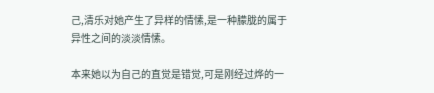己,清乐对她产生了异样的情愫,是一种朦胧的属于异性之间的淡淡情愫。

本来她以为自己的直觉是错觉,可是刚经过烨的一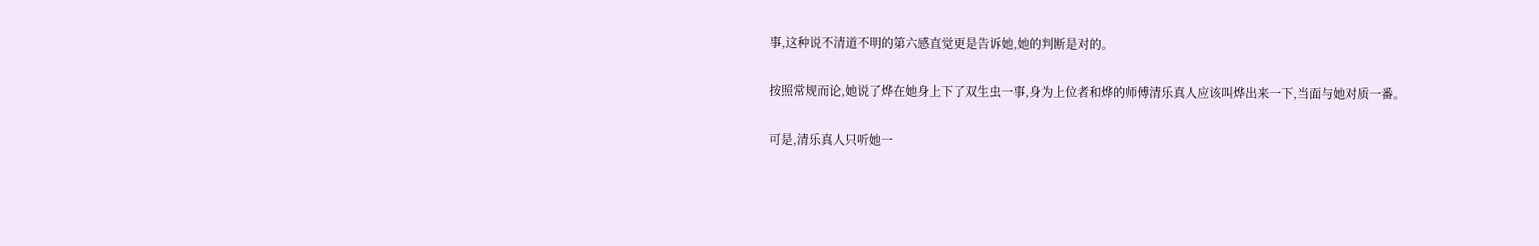事,这种说不清道不明的第六感直觉更是告诉她,她的判断是对的。

按照常规而论,她说了烨在她身上下了双生虫一事,身为上位者和烨的师傅清乐真人应该叫烨出来一下,当面与她对质一番。

可是,清乐真人只听她一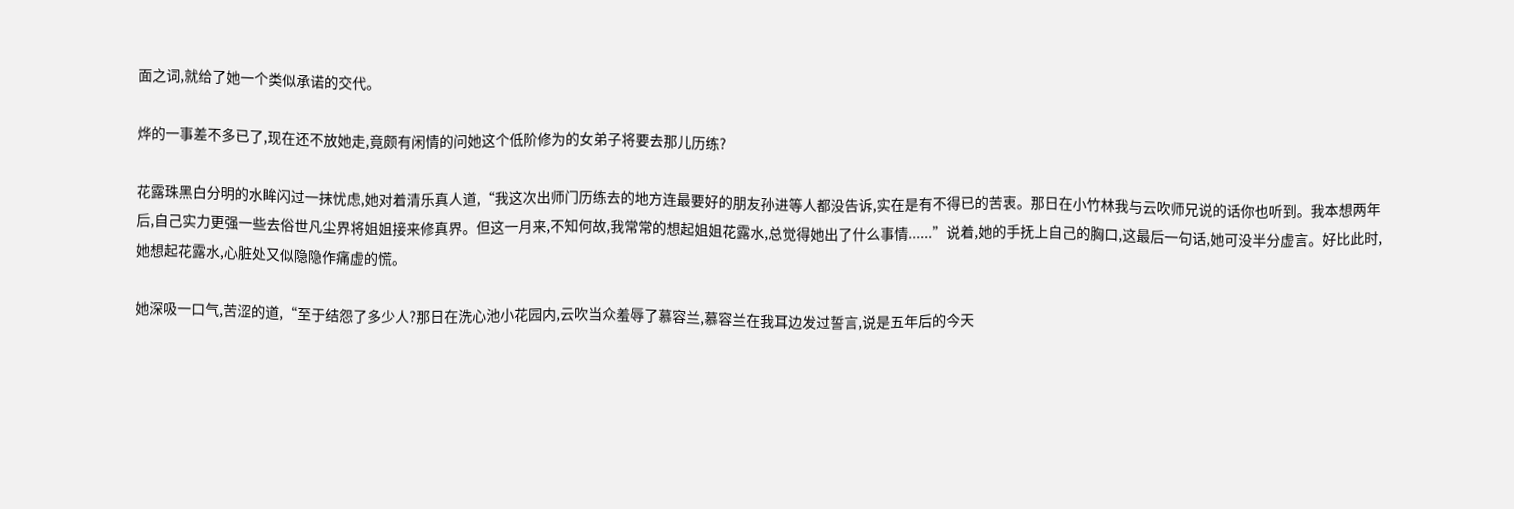面之词,就给了她一个类似承诺的交代。

烨的一事差不多已了,现在还不放她走,竟颇有闲情的问她这个低阶修为的女弟子将要去那儿历练?

花露珠黑白分明的水眸闪过一抹忧虑,她对着清乐真人道,“我这次出师门历练去的地方连最要好的朋友孙进等人都没告诉,实在是有不得已的苦衷。那日在小竹林我与云吹师兄说的话你也听到。我本想两年后,自己实力更强一些去俗世凡尘界将姐姐接来修真界。但这一月来,不知何故,我常常的想起姐姐花露水,总觉得她出了什么事情......”说着,她的手抚上自己的胸口,这最后一句话,她可没半分虚言。好比此时,她想起花露水,心脏处又似隐隐作痛虚的慌。

她深吸一口气,苦涩的道,“至于结怨了多少人?那日在洗心池小花园内,云吹当众羞辱了慕容兰,慕容兰在我耳边发过誓言,说是五年后的今天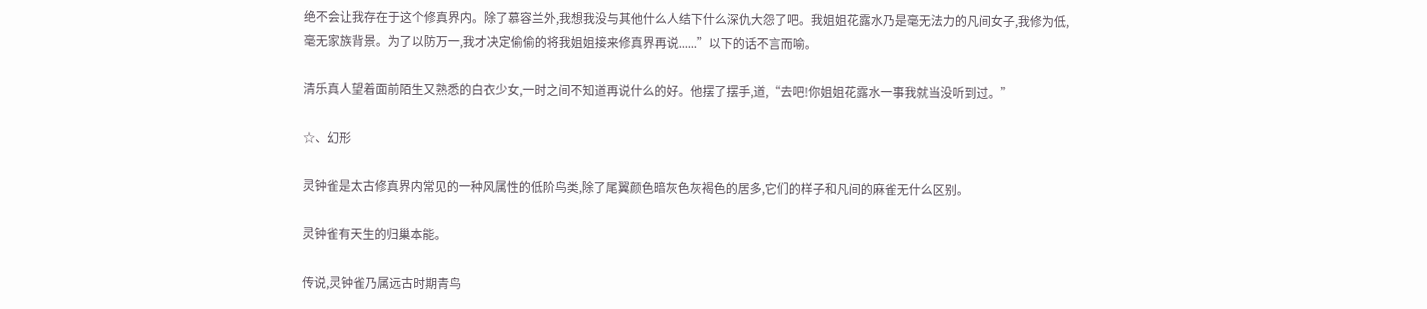绝不会让我存在于这个修真界内。除了慕容兰外,我想我没与其他什么人结下什么深仇大怨了吧。我姐姐花露水乃是毫无法力的凡间女子,我修为低,毫无家族背景。为了以防万一,我才决定偷偷的将我姐姐接来修真界再说......”以下的话不言而喻。

清乐真人望着面前陌生又熟悉的白衣少女,一时之间不知道再说什么的好。他摆了摆手,道,“去吧!你姐姐花露水一事我就当没听到过。”

☆、幻形

灵钟雀是太古修真界内常见的一种风属性的低阶鸟类,除了尾翼颜色暗灰色灰褐色的居多,它们的样子和凡间的麻雀无什么区别。

灵钟雀有天生的归巢本能。

传说,灵钟雀乃属远古时期青鸟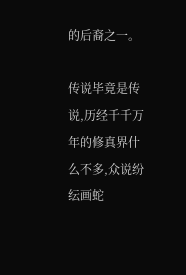的后裔之一。

传说毕竟是传说,历经千千万年的修真界什么不多,众说纷纭画蛇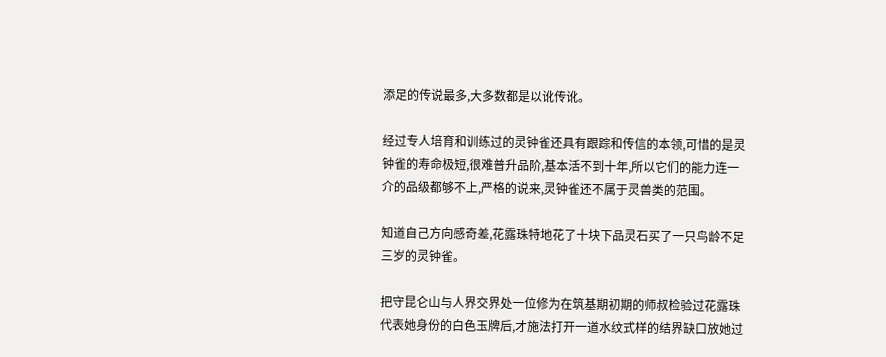添足的传说最多,大多数都是以讹传讹。

经过专人培育和训练过的灵钟雀还具有跟踪和传信的本领,可惜的是灵钟雀的寿命极短,很难普升品阶,基本活不到十年,所以它们的能力连一介的品级都够不上,严格的说来,灵钟雀还不属于灵兽类的范围。

知道自己方向感奇差,花露珠特地花了十块下品灵石买了一只鸟龄不足三岁的灵钟雀。

把守昆仑山与人界交界处一位修为在筑基期初期的师叔检验过花露珠代表她身份的白色玉牌后,才施法打开一道水纹式样的结界缺口放她过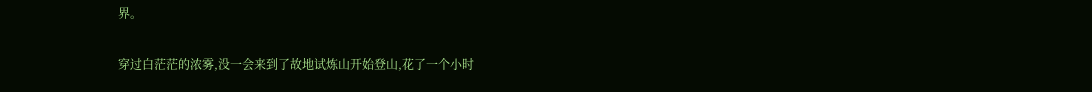界。

穿过白茫茫的浓雾,没一会来到了故地试炼山开始登山,花了一个小时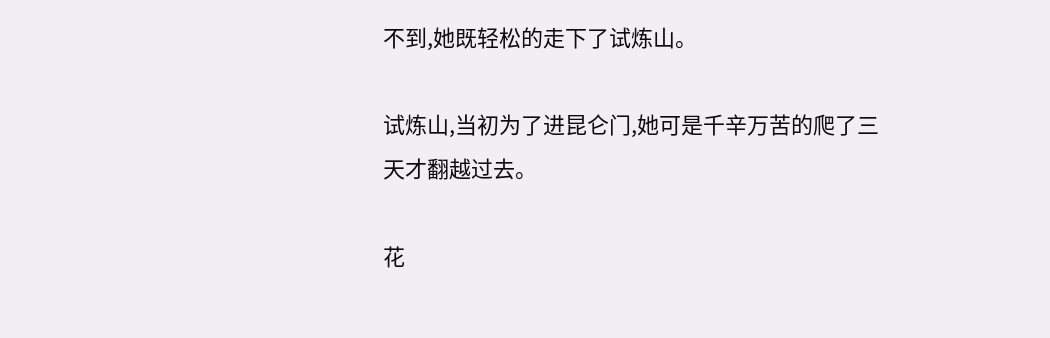不到,她既轻松的走下了试炼山。

试炼山,当初为了进昆仑门,她可是千辛万苦的爬了三天才翻越过去。

花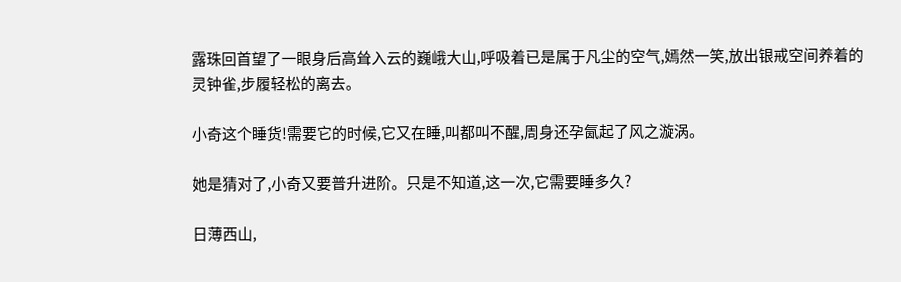露珠回首望了一眼身后高耸入云的巍峨大山,呼吸着已是属于凡尘的空气,嫣然一笑,放出银戒空间养着的灵钟雀,步履轻松的离去。

小奇这个睡货!需要它的时候,它又在睡,叫都叫不醒,周身还孕氤起了风之漩涡。

她是猜对了,小奇又要普升进阶。只是不知道,这一次,它需要睡多久?

日薄西山,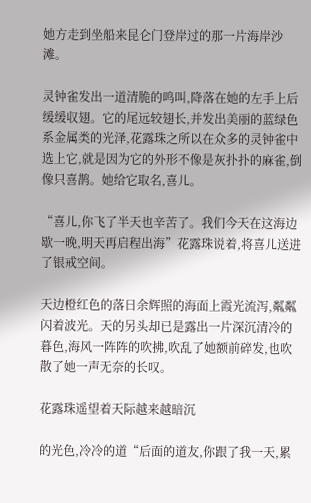她方走到坐船来昆仑门登岸过的那一片海岸沙滩。

灵钟雀发出一道清脆的鸣叫,降落在她的左手上后缓缓収翅。它的尾远较翅长,并发出美丽的蓝绿色系金属类的光泽,花露珠之所以在众多的灵钟雀中选上它,就是因为它的外形不像是灰扑扑的麻雀,倒像只喜鹊。她给它取名,喜儿。

“喜儿,你飞了半天也辛苦了。我们今天在这海边歇一晚,明天再启程出海”花露珠说着,将喜儿送进了银戒空间。

天边橙红色的落日余辉照的海面上霞光流泻,粼粼闪着波光。天的另头却已是露出一片深沉清冷的暮色,海风一阵阵的吹拂,吹乱了她额前碎发,也吹散了她一声无奈的长叹。

花露珠遥望着天际越来越暗沉

的光色,冷冷的道“后面的道友,你跟了我一天,累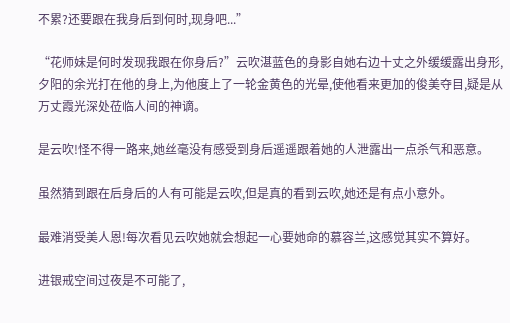不累?还要跟在我身后到何时,现身吧...”

“花师妹是何时发现我跟在你身后?”云吹湛蓝色的身影自她右边十丈之外缓缓露出身形,夕阳的余光打在他的身上,为他度上了一轮金黄色的光晕,使他看来更加的俊美夺目,疑是从万丈霞光深处莅临人间的神谪。

是云吹!怪不得一路来,她丝毫没有感受到身后遥遥跟着她的人泄露出一点杀气和恶意。

虽然猜到跟在后身后的人有可能是云吹,但是真的看到云吹,她还是有点小意外。

最难消受美人恩!每次看见云吹她就会想起一心要她命的慕容兰,这感觉其实不算好。

进银戒空间过夜是不可能了,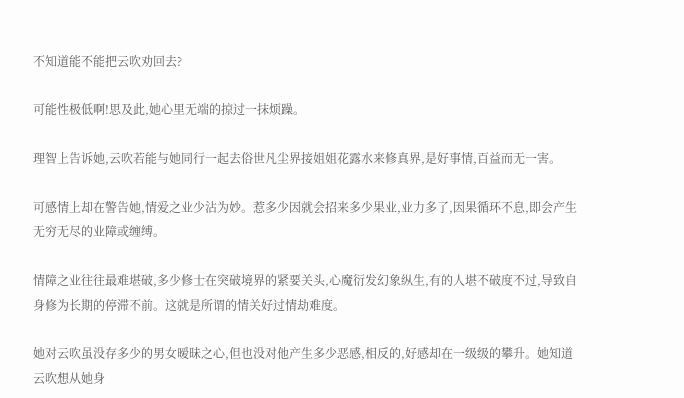不知道能不能把云吹劝回去?

可能性极低啊!思及此,她心里无端的掠过一抹烦躁。

理智上告诉她,云吹若能与她同行一起去俗世凡尘界接姐姐花露水来修真界,是好事情,百益而无一害。

可感情上却在警告她,情爱之业少沾为妙。惹多少因就会招来多少果业,业力多了,因果循环不息,即会产生无穷无尽的业障或缠缚。

情障之业往往最难堪破,多少修士在突破境界的紧要关头,心魔衍发幻象纵生,有的人堪不破度不过,导致自身修为长期的停滞不前。这就是所谓的情关好过情劫难度。

她对云吹虽没存多少的男女暧昧之心,但也没对他产生多少恶感,相反的,好感却在一级级的攀升。她知道云吹想从她身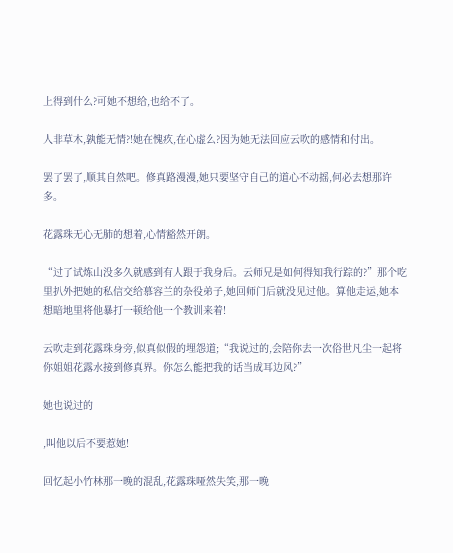上得到什么?可她不想给,也给不了。

人非草木,孰能无情?!她在愧疚,在心虚么?因为她无法回应云吹的感情和付出。

罢了罢了,顺其自然吧。修真路漫漫,她只要坚守自己的道心不动摇,何必去想那许多。

花露珠无心无肺的想着,心情豁然开朗。

“过了试炼山没多久就感到有人跟于我身后。云师兄是如何得知我行踪的?”那个吃里扒外把她的私信交给慕容兰的杂役弟子,她回师门后就没见过他。算他走运,她本想暗地里将他暴打一顿给他一个教训来着!

云吹走到花露珠身旁,似真似假的埋怨道;“我说过的,会陪你去一次俗世凡尘一起将你姐姐花露水接到修真界。你怎么能把我的话当成耳边风?”

她也说过的

,叫他以后不要惹她!

回忆起小竹林那一晚的混乱,花露珠哑然失笑,那一晚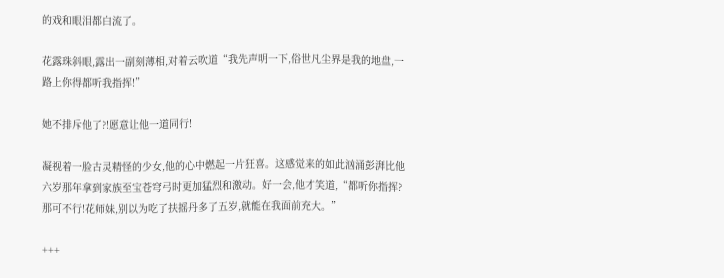的戏和眼泪都白流了。

花露珠斜眼,露出一副刻薄相,对着云吹道“我先声明一下,俗世凡尘界是我的地盘,一路上你得都听我指挥!”

她不排斥他了?!愿意让他一道同行!

凝视着一脸古灵精怪的少女,他的心中燃起一片狂喜。这感觉来的如此汹涌彭湃比他六岁那年拿到家族至宝苍穹弓时更加猛烈和激动。好一会,他才笑道,“都听你指挥?那可不行!花师妹,别以为吃了扶摇丹多了五岁,就能在我面前充大。”

+++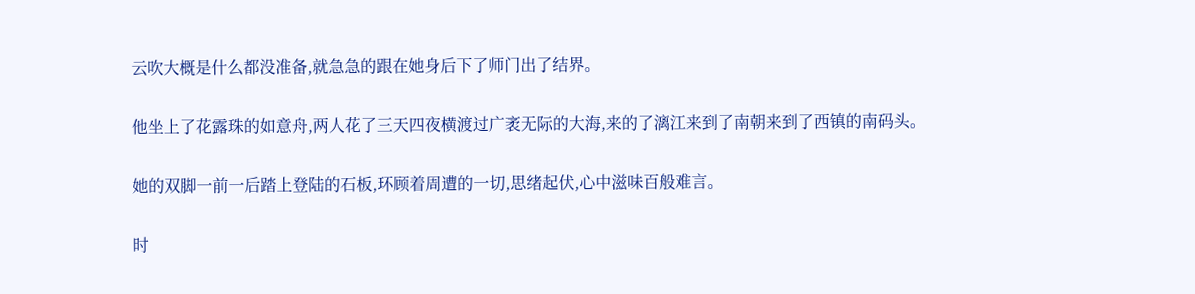云吹大概是什么都没准备,就急急的跟在她身后下了师门出了结界。

他坐上了花露珠的如意舟,两人花了三天四夜横渡过广袤无际的大海,来的了漓江来到了南朝来到了西镇的南码头。

她的双脚一前一后踏上登陆的石板,环顾着周遭的一切,思绪起伏,心中滋味百般难言。

时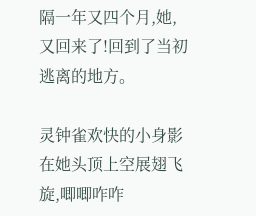隔一年又四个月,她,又回来了!回到了当初逃离的地方。

灵钟雀欢快的小身影在她头顶上空展翅飞旋,唧唧咋咋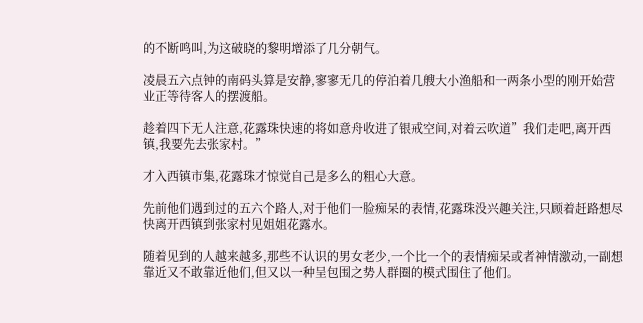的不断鸣叫,为这破晓的黎明增添了几分朝气。

凌晨五六点钟的南码头算是安静,寥寥无几的停泊着几艘大小渔船和一两条小型的刚开始营业正等待客人的摆渡船。

趁着四下无人注意,花露珠快速的将如意舟收进了银戒空间,对着云吹道”我们走吧,离开西镇,我要先去张家村。”

才入西镇市集,花露珠才惊觉自己是多么的粗心大意。

先前他们遇到过的五六个路人,对于他们一脸痴呆的表情,花露珠没兴趣关注,只顾着赶路想尽快离开西镇到张家村见姐姐花露水。

随着见到的人越来越多,那些不认识的男女老少,一个比一个的表情痴呆或者神情激动,一副想靠近又不敢靠近他们,但又以一种呈包围之势人群圈的模式围住了他们。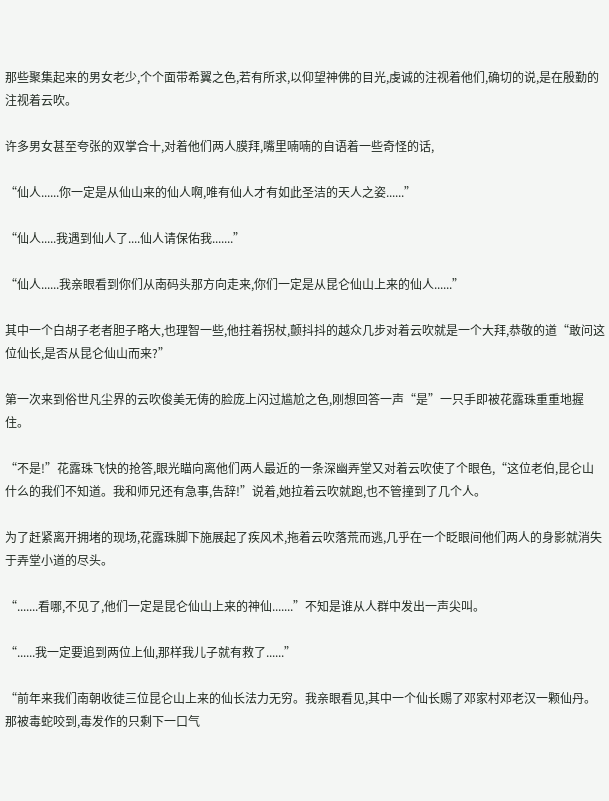那些聚集起来的男女老少,个个面带希翼之色,若有所求,以仰望神佛的目光,虔诚的注视着他们,确切的说,是在殷勤的注视着云吹。

许多男女甚至夸张的双掌合十,对着他们两人膜拜,嘴里喃喃的自语着一些奇怪的话,

“仙人......你一定是从仙山来的仙人啊,唯有仙人才有如此圣洁的天人之姿......”

“仙人.....我遇到仙人了....仙人请保佑我.......”

“仙人......我亲眼看到你们从南码头那方向走来,你们一定是从昆仑仙山上来的仙人......”

其中一个白胡子老者胆子略大,也理智一些,他拄着拐杖,颤抖抖的越众几步对着云吹就是一个大拜,恭敬的道“敢问这位仙长,是否从昆仑仙山而来?”

第一次来到俗世凡尘界的云吹俊美无俦的脸庞上闪过尴尬之色,刚想回答一声“是”一只手即被花露珠重重地握住。

“不是!”花露珠飞快的抢答,眼光瞄向离他们两人最近的一条深幽弄堂又对着云吹使了个眼色,“这位老伯,昆仑山什么的我们不知道。我和师兄还有急事,告辞!”说着,她拉着云吹就跑,也不管撞到了几个人。

为了赶紧离开拥堵的现场,花露珠脚下施展起了疾风术,拖着云吹落荒而逃,几乎在一个眨眼间他们两人的身影就消失于弄堂小道的尽头。

“.......看哪,不见了,他们一定是昆仑仙山上来的神仙.......”不知是谁从人群中发出一声尖叫。

“......我一定要追到两位上仙,那样我儿子就有救了......”

“前年来我们南朝收徒三位昆仑山上来的仙长法力无穷。我亲眼看见,其中一个仙长赐了邓家村邓老汉一颗仙丹。那被毒蛇咬到,毒发作的只剩下一口气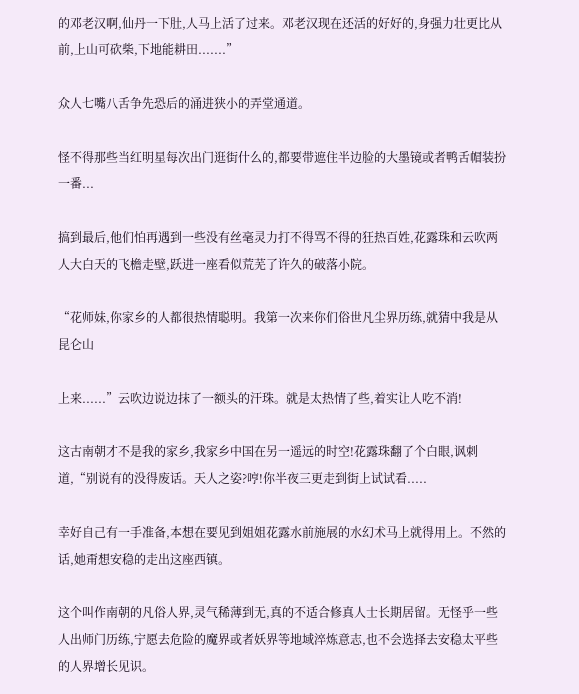的邓老汉啊,仙丹一下肚,人马上活了过来。邓老汉现在还活的好好的,身强力壮更比从前,上山可砍柴,下地能耕田.......”

众人七嘴八舌争先恐后的涌进狭小的弄堂通道。

怪不得那些当红明星每次出门逛街什么的,都要带遮住半边脸的大墨镜或者鸭舌帽装扮一番...

搞到最后,他们怕再遇到一些没有丝毫灵力打不得骂不得的狂热百姓,花露珠和云吹两人大白天的飞檐走壁,跃进一座看似荒芜了许久的破落小院。

“花师妹,你家乡的人都很热情聪明。我第一次来你们俗世凡尘界历练,就猜中我是从昆仑山

上来......”云吹边说边抹了一额头的汗珠。就是太热情了些,着实让人吃不消!

这古南朝才不是我的家乡,我家乡中国在另一遥远的时空!花露珠翻了个白眼,讽刺道,“别说有的没得废话。天人之姿?哼!你半夜三更走到街上试试看.....

幸好自己有一手准备,本想在要见到姐姐花露水前施展的水幻术马上就得用上。不然的话,她甭想安稳的走出这座西镇。

这个叫作南朝的凡俗人界,灵气稀薄到无,真的不适合修真人士长期居留。无怪乎一些人出师门历练,宁愿去危险的魔界或者妖界等地域淬炼意志,也不会选择去安稳太平些的人界增长见识。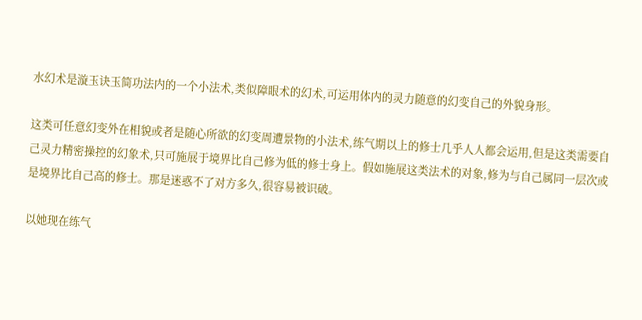水幻术是漩玉诀玉简功法内的一个小法术,类似障眼术的幻术,可运用体内的灵力随意的幻变自己的外貌身形。

这类可任意幻变外在相貌或者是随心所欲的幻变周遭景物的小法术,练气期以上的修士几乎人人都会运用,但是这类需要自己灵力精密操控的幻象术,只可施展于境界比自己修为低的修士身上。假如施展这类法术的对象,修为与自己属同一层次或是境界比自己高的修士。那是迷惑不了对方多久,很容易被识破。

以她现在练气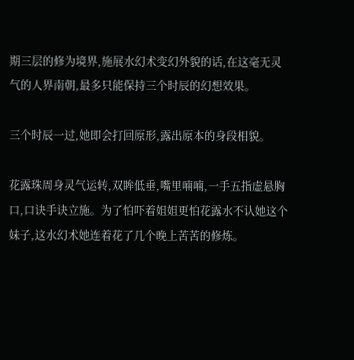期三层的修为境界,施展水幻术变幻外貌的话,在这毫无灵气的人界南朝,最多只能保持三个时辰的幻想效果。

三个时辰一过,她即会打回原形,露出原本的身段相貌。

花露珠周身灵气运转,双眸低垂,嘴里喃喃,一手五指虚悬胸口,口诀手诀立施。为了怕吓着姐姐更怕花露水不认她这个妹子,这水幻术她连着花了几个晚上苦苦的修炼。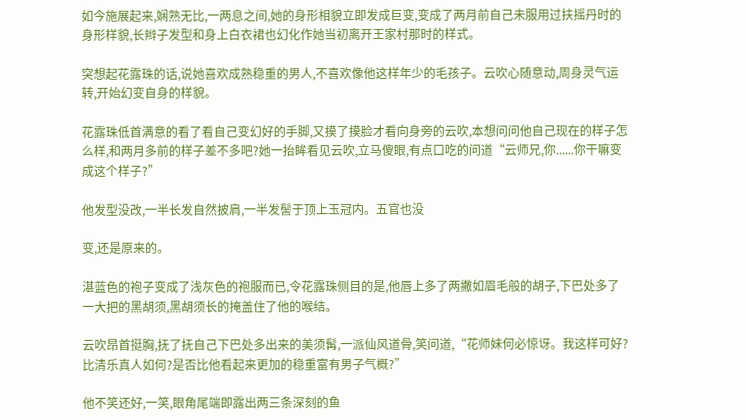如今施展起来,娴熟无比,一两息之间,她的身形相貌立即发成巨变,变成了两月前自己未服用过扶摇丹时的身形样貌,长辫子发型和身上白衣裙也幻化作她当初离开王家村那时的样式。

突想起花露珠的话,说她喜欢成熟稳重的男人,不喜欢像他这样年少的毛孩子。云吹心随意动,周身灵气运转,开始幻变自身的样貌。

花露珠低首满意的看了看自己变幻好的手脚,又摸了摸脸才看向身旁的云吹,本想问问他自己现在的样子怎么样,和两月多前的样子差不多吧?她一抬眸看见云吹,立马傻眼,有点口吃的问道“云师兄,你......你干嘛变成这个样子?”

他发型没改,一半长发自然披肩,一半发髻于顶上玉冠内。五官也没

变,还是原来的。

湛蓝色的袍子变成了浅灰色的袍服而已,令花露珠侧目的是,他唇上多了两撇如眉毛般的胡子,下巴处多了一大把的黑胡须,黑胡须长的掩盖住了他的喉结。

云吹昂首挺胸,抚了抚自己下巴处多出来的美须髯,一派仙风道骨,笑问道,“花师妹何必惊讶。我这样可好?比清乐真人如何?是否比他看起来更加的稳重富有男子气概?”

他不笑还好,一笑,眼角尾端即露出两三条深刻的鱼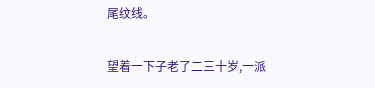尾纹线。

望着一下子老了二三十岁,一派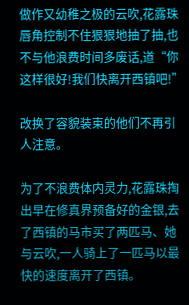做作又幼稚之极的云吹,花露珠唇角控制不住狠狠地抽了抽,也不与他浪费时间多废话,道“你这样很好!我们快离开西镇吧!”

改换了容貌装束的他们不再引人注意。

为了不浪费体内灵力,花露珠掏出早在修真界预备好的金银,去了西镇的马市买了两匹马、她与云吹,一人骑上了一匹马以最快的速度离开了西镇。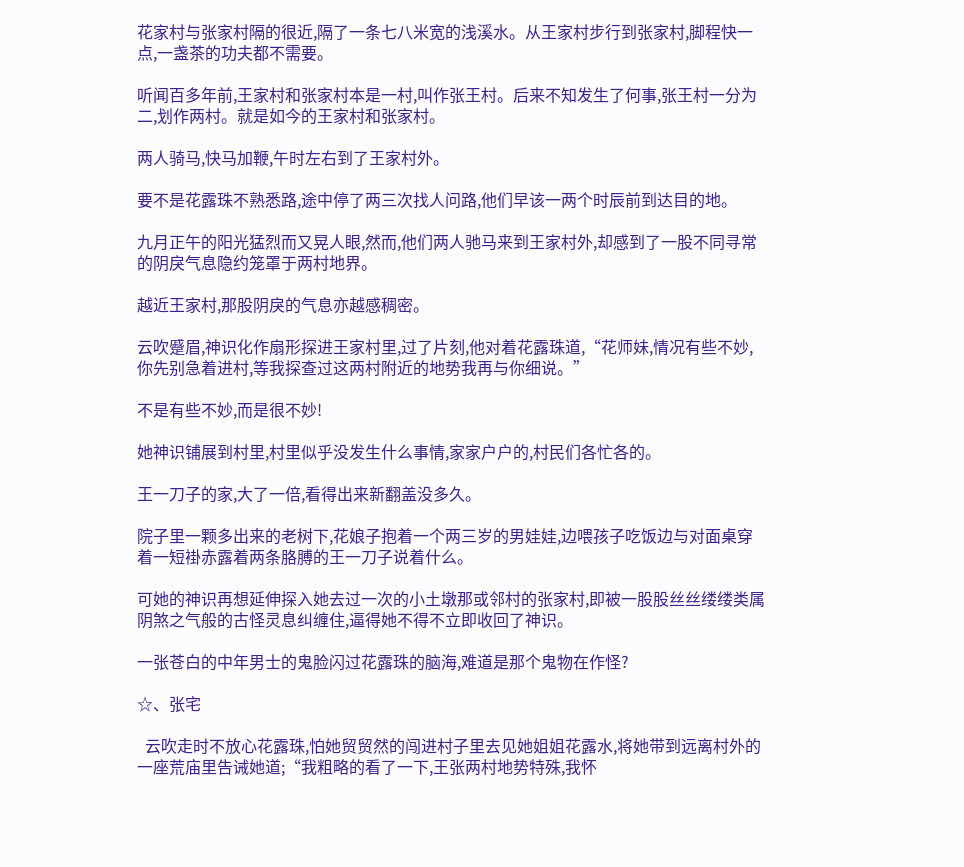花家村与张家村隔的很近,隔了一条七八米宽的浅溪水。从王家村步行到张家村,脚程快一点,一盏茶的功夫都不需要。

听闻百多年前,王家村和张家村本是一村,叫作张王村。后来不知发生了何事,张王村一分为二,划作两村。就是如今的王家村和张家村。

两人骑马,快马加鞭,午时左右到了王家村外。

要不是花露珠不熟悉路,途中停了两三次找人问路,他们早该一两个时辰前到达目的地。

九月正午的阳光猛烈而又晃人眼,然而,他们两人驰马来到王家村外,却感到了一股不同寻常的阴戾气息隐约笼罩于两村地界。

越近王家村,那股阴戾的气息亦越感稠密。

云吹蹙眉,神识化作扇形探进王家村里,过了片刻,他对着花露珠道,“花师妹,情况有些不妙,你先别急着进村,等我探查过这两村附近的地势我再与你细说。”

不是有些不妙,而是很不妙!

她神识铺展到村里,村里似乎没发生什么事情,家家户户的,村民们各忙各的。

王一刀子的家,大了一倍,看得出来新翻盖没多久。

院子里一颗多出来的老树下,花娘子抱着一个两三岁的男娃娃,边喂孩子吃饭边与对面桌穿着一短褂赤露着两条胳膊的王一刀子说着什么。

可她的神识再想延伸探入她去过一次的小土墩那或邻村的张家村,即被一股股丝丝缕缕类属阴煞之气般的古怪灵息纠缠住,逼得她不得不立即收回了神识。

一张苍白的中年男士的鬼脸闪过花露珠的脑海,难道是那个鬼物在作怪?

☆、张宅

  云吹走时不放心花露珠,怕她贸贸然的闯进村子里去见她姐姐花露水,将她带到远离村外的一座荒庙里告诫她道;“我粗略的看了一下,王张两村地势特殊,我怀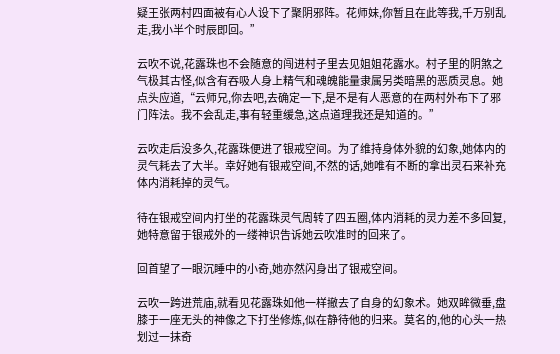疑王张两村四面被有心人设下了聚阴邪阵。花师妹,你暂且在此等我,千万别乱走,我小半个时辰即回。”

云吹不说,花露珠也不会随意的闯进村子里去见姐姐花露水。村子里的阴煞之气极其古怪,似含有吞吸人身上精气和魂魄能量隶属另类暗黑的恶质灵息。她点头应道,“云师兄,你去吧,去确定一下,是不是有人恶意的在两村外布下了邪门阵法。我不会乱走,事有轻重缓急,这点道理我还是知道的。”

云吹走后没多久,花露珠便进了银戒空间。为了维持身体外貌的幻象,她体内的灵气耗去了大半。幸好她有银戒空间,不然的话,她唯有不断的拿出灵石来补充体内消耗掉的灵气。

待在银戒空间内打坐的花露珠灵气周转了四五圈,体内消耗的灵力差不多回复,她特意留于银戒外的一缕神识告诉她云吹准时的回来了。

回首望了一眼沉睡中的小奇,她亦然闪身出了银戒空间。

云吹一跨进荒庙,就看见花露珠如他一样撤去了自身的幻象术。她双眸微垂,盘膝于一座无头的神像之下打坐修炼,似在静待他的归来。莫名的,他的心头一热划过一抹奇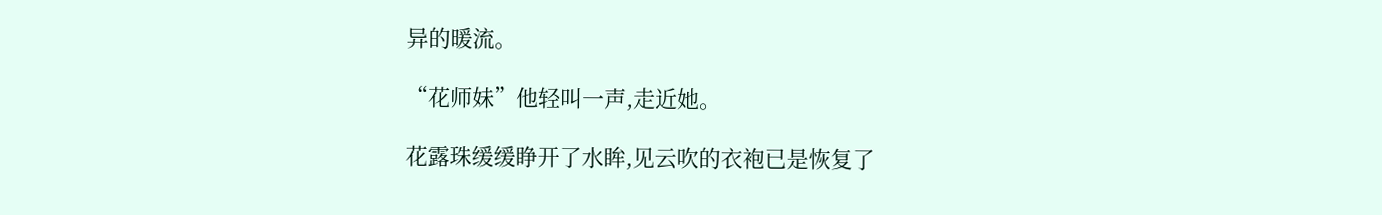异的暖流。

“花师妹”他轻叫一声,走近她。

花露珠缓缓睁开了水眸,见云吹的衣袍已是恢复了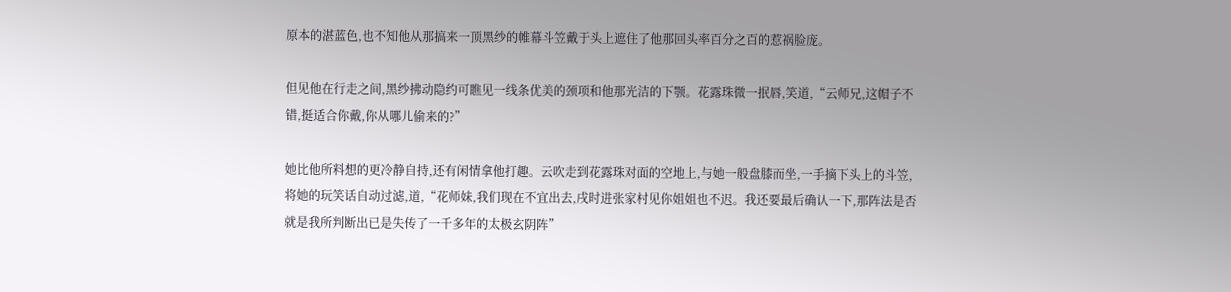原本的湛蓝色,也不知他从那搞来一顶黑纱的帷幕斗笠戴于头上遮住了他那回头率百分之百的惹祸脸庞。

但见他在行走之间,黑纱拂动隐约可瞧见一线条优美的颈项和他那光洁的下颚。花露珠微一抿唇,笑道,“云师兄,这帽子不错,挺适合你戴,你从哪儿偷来的?”

她比他所料想的更冷静自持,还有闲情拿他打趣。云吹走到花露珠对面的空地上,与她一般盘膝而坐,一手摘下头上的斗笠,将她的玩笑话自动过滤,道,“花师妹,我们现在不宜出去,戌时进张家村见你姐姐也不迟。我还要最后确认一下,那阵法是否就是我所判断出已是失传了一千多年的太极玄阴阵”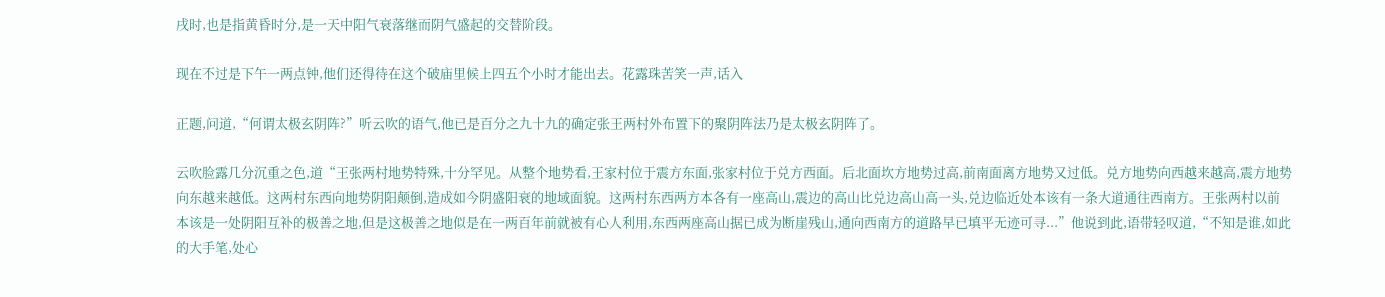戌时,也是指黄昏时分,是一天中阳气衰落继而阴气盛起的交替阶段。

现在不过是下午一两点钟,他们还得待在这个破庙里候上四五个小时才能出去。花露珠苦笑一声,话入

正题,问道,“何谓太极玄阴阵?”听云吹的语气,他已是百分之九十九的确定张王两村外布置下的聚阴阵法乃是太极玄阴阵了。

云吹脸露几分沉重之色,道“王张两村地势特殊,十分罕见。从整个地势看,王家村位于震方东面,张家村位于兑方西面。后北面坎方地势过高,前南面离方地势又过低。兑方地势向西越来越高,震方地势向东越来越低。这两村东西向地势阴阳颠倒,造成如今阴盛阳衰的地域面貌。这两村东西两方本各有一座高山,震边的高山比兑边高山高一头,兑边临近处本该有一条大道通往西南方。王张两村以前本该是一处阴阳互补的极善之地,但是这极善之地似是在一两百年前就被有心人利用,东西两座高山据已成为断崖残山,通向西南方的道路早已填平无迹可寻...”他说到此,语带轻叹道,“不知是谁,如此的大手笔,处心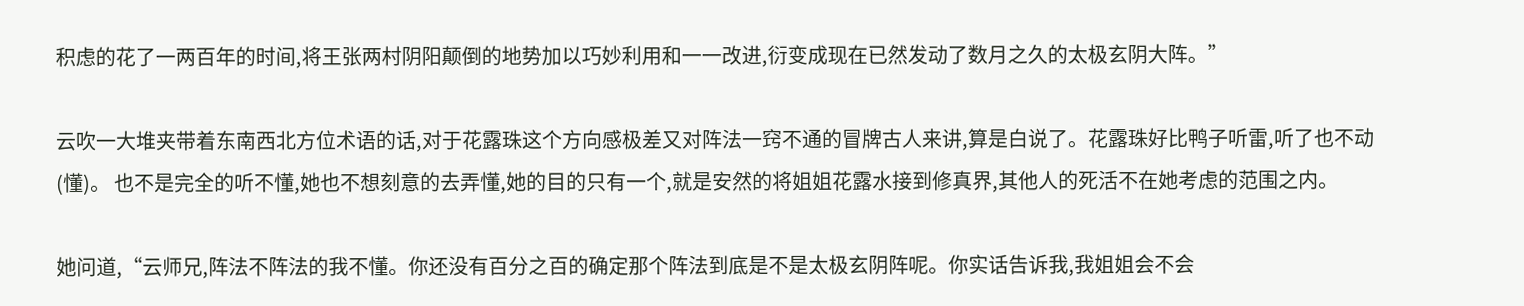积虑的花了一两百年的时间,将王张两村阴阳颠倒的地势加以巧妙利用和一一改进,衍变成现在已然发动了数月之久的太极玄阴大阵。”

云吹一大堆夹带着东南西北方位术语的话,对于花露珠这个方向感极差又对阵法一窍不通的冒牌古人来讲,算是白说了。花露珠好比鸭子听雷,听了也不动(懂)。 也不是完全的听不懂,她也不想刻意的去弄懂,她的目的只有一个,就是安然的将姐姐花露水接到修真界,其他人的死活不在她考虑的范围之内。

她问道,“云师兄,阵法不阵法的我不懂。你还没有百分之百的确定那个阵法到底是不是太极玄阴阵呢。你实话告诉我,我姐姐会不会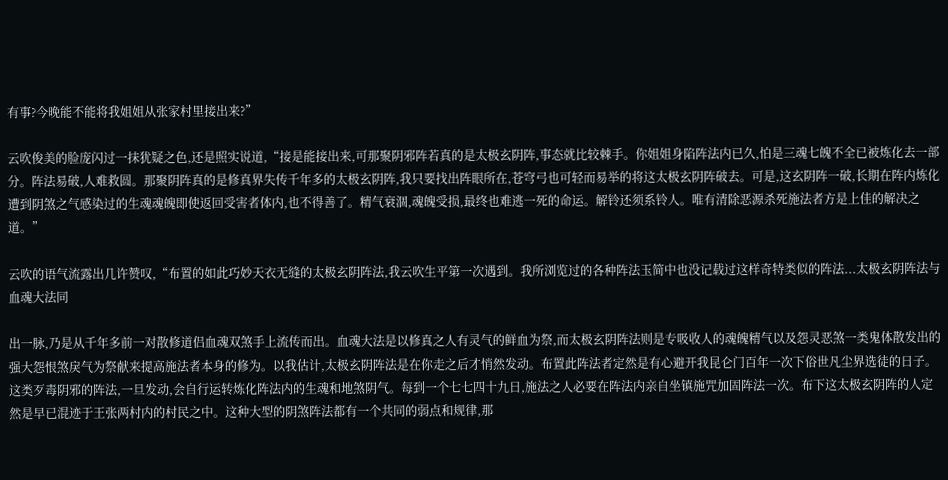有事?今晚能不能将我姐姐从张家村里接出来?”

云吹俊美的脸庞闪过一抹犹疑之色,还是照实说道,“接是能接出来,可那聚阴邪阵若真的是太极玄阴阵,事态就比较棘手。你姐姐身陷阵法内已久,怕是三魂七魄不全已被炼化去一部分。阵法易破,人难救圆。那聚阴阵真的是修真界失传千年多的太极玄阴阵,我只要找出阵眼所在,苍穹弓也可轻而易举的将这太极玄阴阵破去。可是,这玄阴阵一破,长期在阵内炼化遭到阴煞之气感染过的生魂魂魄即使返回受害者体内,也不得善了。精气衰涸,魂魄受损,最终也难逃一死的命运。解铃还须系铃人。唯有清除恶源杀死施法者方是上佳的解决之道。”

云吹的语气流露出几许赞叹,“布置的如此巧妙天衣无缝的太极玄阴阵法,我云吹生平第一次遇到。我所浏览过的各种阵法玉简中也没记载过这样奇特类似的阵法...太极玄阴阵法与血魂大法同

出一脉,乃是从千年多前一对散修道侣血魂双煞手上流传而出。血魂大法是以修真之人有灵气的鲜血为祭,而太极玄阴阵法则是专吸收人的魂魄精气以及怨灵恶煞一类鬼体散发出的强大怨恨煞戾气为祭献来提高施法者本身的修为。以我估计,太极玄阴阵法是在你走之后才悄然发动。布置此阵法者定然是有心避开我昆仑门百年一次下俗世凡尘界选徒的日子。这类歹毒阴邪的阵法,一旦发动,会自行运转炼化阵法内的生魂和地煞阴气。每到一个七七四十九日,施法之人必要在阵法内亲自坐镇施咒加固阵法一次。布下这太极玄阴阵的人定然是早已混迹于王张两村内的村民之中。这种大型的阴煞阵法都有一个共同的弱点和规律,那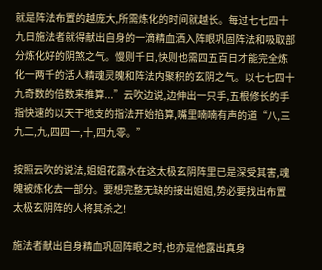就是阵法布置的越庞大,所需炼化的时间就越长。每过七七四十九日施法者就得献出自身的一滴精血洒入阵眼巩固阵法和吸取部分炼化好的阴煞之气。慢则千日,快则也需四五百日才能完全炼化一两千的活人精魂灵魄和阵法内聚积的玄阴之气。以七七四十九奇数的倍数来推算...”云吹边说,边伸出一只手,五根修长的手指快速的以天干地支的指法开始掐算,嘴里喃喃有声的道“八,三九二,九,四四一,十,四九零。”

按照云吹的说法,姐姐花露水在这太极玄阴阵里已是深受其害,魂魄被炼化去一部分。要想完整无缺的接出姐姐,势必要找出布置太极玄阴阵的人将其杀之!

施法者献出自身精血巩固阵眼之时,也亦是他露出真身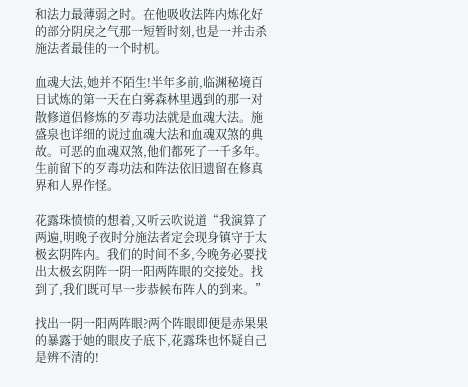和法力最薄弱之时。在他吸收法阵内炼化好的部分阴戾之气那一短暂时刻,也是一并击杀施法者最佳的一个时机。

血魂大法,她并不陌生!半年多前,临渊秘境百日试炼的第一天在白雾森林里遇到的那一对散修道侣修炼的歹毒功法就是血魂大法。施盛泉也详细的说过血魂大法和血魂双煞的典故。可恶的血魂双煞,他们都死了一千多年。生前留下的歹毒功法和阵法依旧遗留在修真界和人界作怪。

花露珠愤愤的想着,又听云吹说道“我演算了两遍,明晚子夜时分施法者定会现身镇守于太极玄阴阵内。我们的时间不多,今晚务必要找出太极玄阴阵一阴一阳两阵眼的交接处。找到了,我们既可早一步恭候布阵人的到来。”

找出一阴一阳两阵眼?两个阵眼即便是赤果果的暴露于她的眼皮子底下,花露珠也怀疑自己是辨不清的!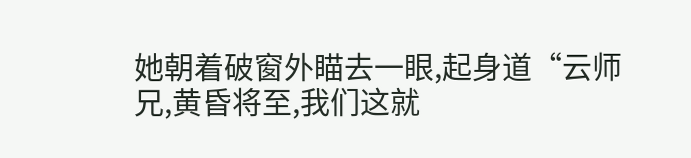她朝着破窗外瞄去一眼,起身道“云师兄,黄昏将至,我们这就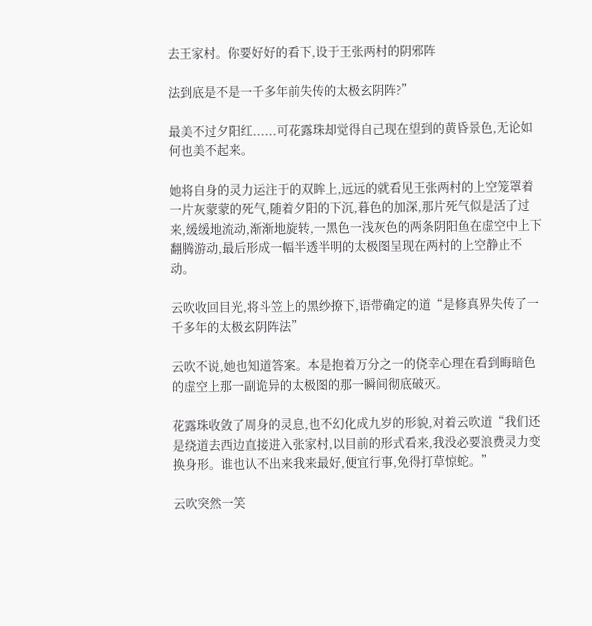去王家村。你要好好的看下,设于王张两村的阴邪阵

法到底是不是一千多年前失传的太极玄阴阵?”

最美不过夕阳红......可花露珠却觉得自己现在望到的黄昏景色,无论如何也美不起来。

她将自身的灵力运注于的双眸上,远远的就看见王张两村的上空笼罩着一片灰蒙蒙的死气,随着夕阳的下沉,暮色的加深,那片死气似是活了过来,缓缓地流动,渐渐地旋转,一黑色一浅灰色的两条阴阳鱼在虚空中上下翻腾游动,最后形成一幅半透半明的太极图呈现在两村的上空静止不动。

云吹收回目光,将斗笠上的黑纱撩下,语带确定的道“是修真界失传了一千多年的太极玄阴阵法”

云吹不说,她也知道答案。本是抱着万分之一的侥幸心理在看到晦暗色的虚空上那一副诡异的太极图的那一瞬间彻底破灭。

花露珠收敛了周身的灵息,也不幻化成九岁的形貌,对着云吹道“我们还是绕道去西边直接进入张家村,以目前的形式看来,我没必要浪费灵力变换身形。谁也认不出来我来最好,便宜行事,免得打草惊蛇。”

云吹突然一笑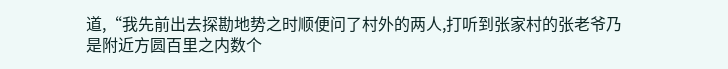道,“我先前出去探勘地势之时顺便问了村外的两人,打听到张家村的张老爷乃是附近方圆百里之内数个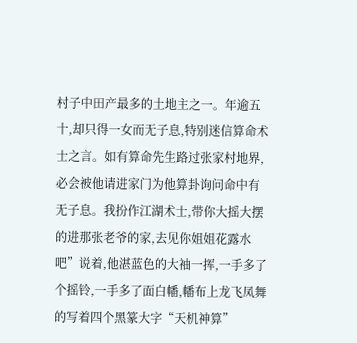村子中田产最多的土地主之一。年逾五十,却只得一女而无子息,特别迷信算命术士之言。如有算命先生路过张家村地界,必会被他请进家门为他算卦询问命中有无子息。我扮作江湖术士,带你大摇大摆的进那张老爷的家,去见你姐姐花露水吧”说着,他湛蓝色的大袖一挥,一手多了个摇铃,一手多了面白幡,幡布上龙飞凤舞的写着四个黑篆大字“天机神算”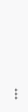+++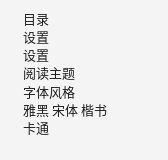目录
设置
设置
阅读主题
字体风格
雅黑 宋体 楷书 卡通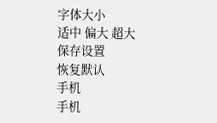字体大小
适中 偏大 超大
保存设置
恢复默认
手机
手机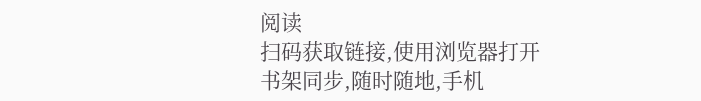阅读
扫码获取链接,使用浏览器打开
书架同步,随时随地,手机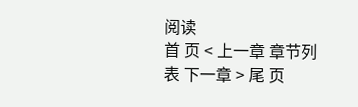阅读
首 页 < 上一章 章节列表 下一章 > 尾 页